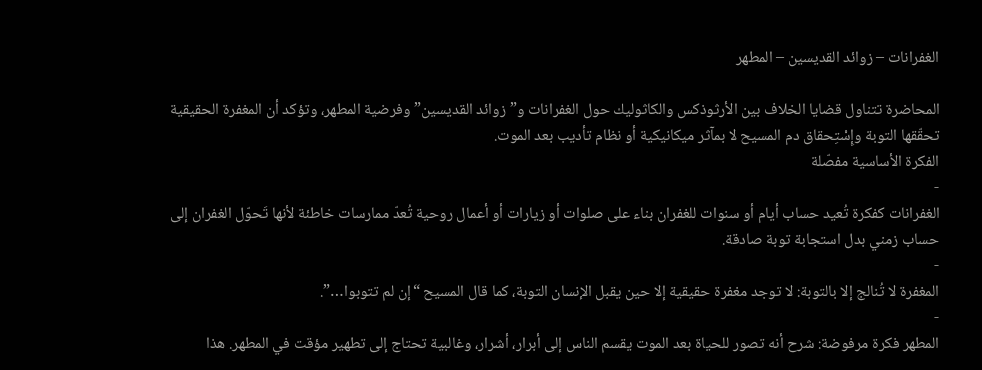الغفرانات – زوائد القديسين – المطهر

المحاضرة تتناول قضايا الخلاف بين الأرثوذكس والكاثوليك حول الغفرانات و”زوائد القديسين” وفرضية المطهر، وتؤكد أن المغفرة الحقيقية تحقّقها التوبة وإِسْتِحقاق دم المسيح لا بمآثر ميكانيكية أو نظام تأديب بعد الموت.
الفكرة الأساسية مفصّلة
-
الغفرانات كفكرة تُعيد حساب أيام أو سنوات للغفران بناء على صلوات أو زيارات أو أعمال روحية تُعدّ ممارسات خاطئة لأنها تَحوّل الغفران إلى حساب زمني بدل استجابة توبة صادقة.
-
المغفرة لا تُنالج إلا بالتوبة: لا توجد مغفرة حقيقية إلا حين يقبل الإنسان التوبة، كما قال المسيح “إن لم تتوبوا…”.
-
المطهر فكرة مرفوضة: شرح أنه تصور للحياة بعد الموت يقسم الناس إلى أبرار، أشرار، وغالبية تحتاج إلى تطهير مؤقت في المطهر. هذا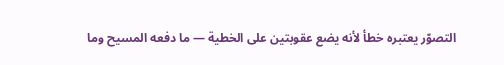التصوّر يعتبره خطأ لأنه يضع عقوبتين على الخطية — ما دفعه المسيح وما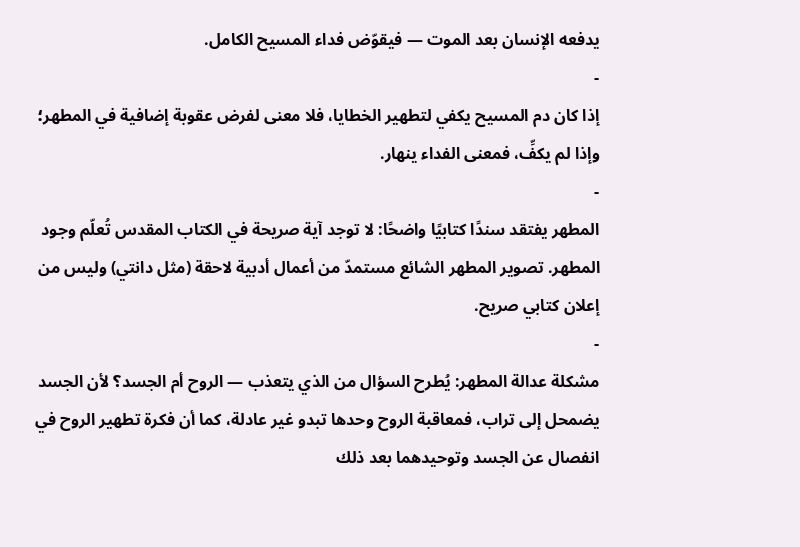يدفعه الإنسان بعد الموت — فيقوّض فداء المسيح الكامل.
-
إذا كان دم المسيح يكفي لتطهير الخطايا، فلا معنى لفرض عقوبة إضافية في المطهر؛ وإذا لم يكفِّ، فمعنى الفداء ينهار.
-
المطهر يفتقد سندًا كتابيًا واضحًا: لا توجد آية صريحة في الكتاب المقدس تُعلّم وجود المطهر. تصوير المطهر الشائع مستمدّ من أعمال أدبية لاحقة (مثل دانتي) وليس من إعلان كتابي صريح.
-
مشكلة عدالة المطهر: يُطرح السؤال من الذي يتعذب — الروح أم الجسد؟ لأن الجسد يضمحل إلى تراب، فمعاقبة الروح وحدها تبدو غير عادلة، كما أن فكرة تطهير الروح في انفصال عن الجسد وتوحيدهما بعد ذلك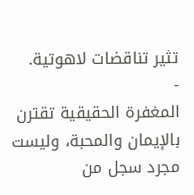تثير تناقضات لاهوتية.
-
المغفرة الحقيقية تقترن بالإيمان والمحبة، وليست مجرد سجل من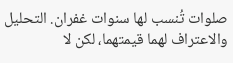صلوات تُنسب لها سنوات غفران. التحليل والاعتراف لهما قيمتهما، لكن لا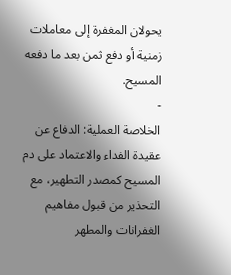يحولان المغفرة إلى معاملات زمنية أو دفع ثمن بعد ما دفعه المسيح.
-
الخلاصة العملية: الدفاع عن عقيدة الفداء والاعتماد على دم المسيح كمصدر التطهير، مع التحذير من قبول مفاهيم الغفرانات والمطهر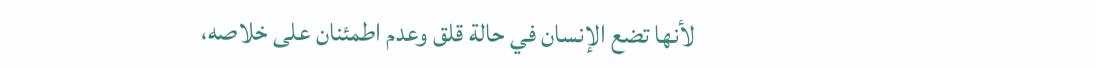لأنها تضع الإنسان في حالة قلق وعدم اطمئنان على خلاصه،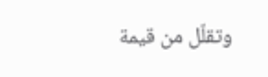وتقلّل من قيمة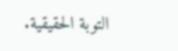التوبة الحقيقية.